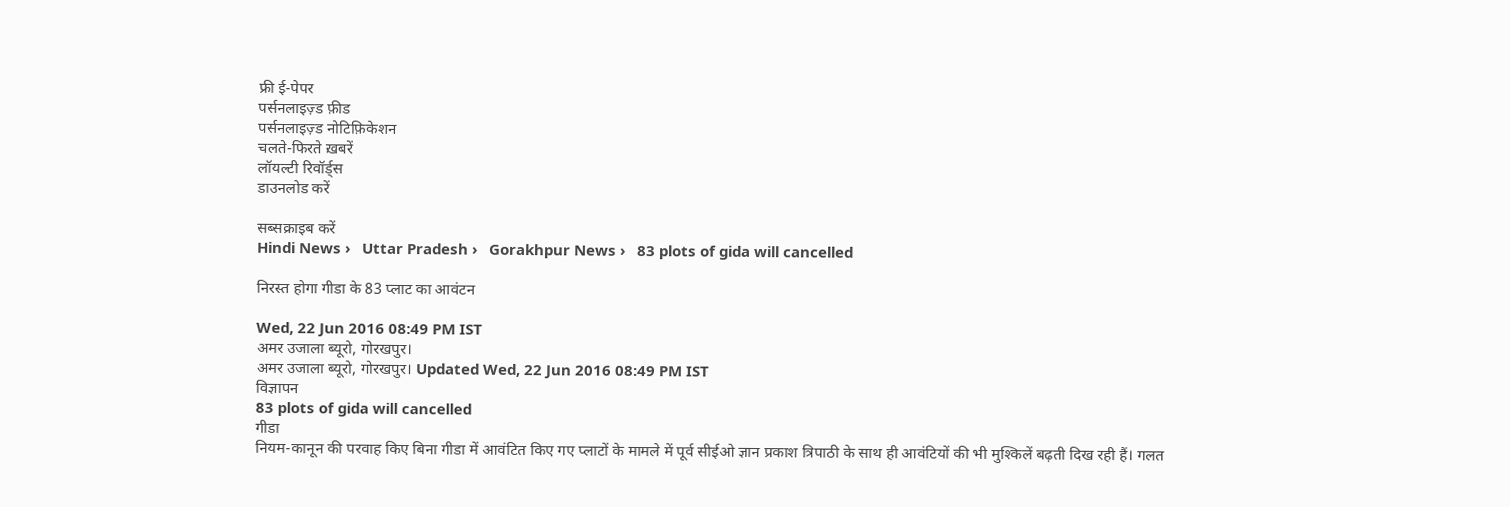फ्री ई-पेपर
पर्सनलाइज़्ड फ़ीड
पर्सनलाइज़्ड नोटिफ़िकेशन
चलते-फिरते ख़बरें
लॉयल्टी रिवॉर्ड्स
डाउनलोड करें

सब्सक्राइब करें
Hindi News ›   Uttar Pradesh ›   Gorakhpur News ›   83 plots of gida will cancelled

निरस्त होगा गीडा के 83 प्लाट का आवंटन

Wed, 22 Jun 2016 08:49 PM IST
अमर उजाला ब्यूरो, गोरखपुर।
अमर उजाला ब्यूरो, गोरखपुर। Updated Wed, 22 Jun 2016 08:49 PM IST
विज्ञापन
83 plots of gida will cancelled
गीडा
नियम-कानून की परवाह किए बिना गीडा में आवंटित किए गए प्लाटों के मामले में पूर्व सीईओ ज्ञान प्रकाश त्रिपाठी के साथ ही आवंटियों की भी मुश्किलें बढ़ती दिख रही हैं। गलत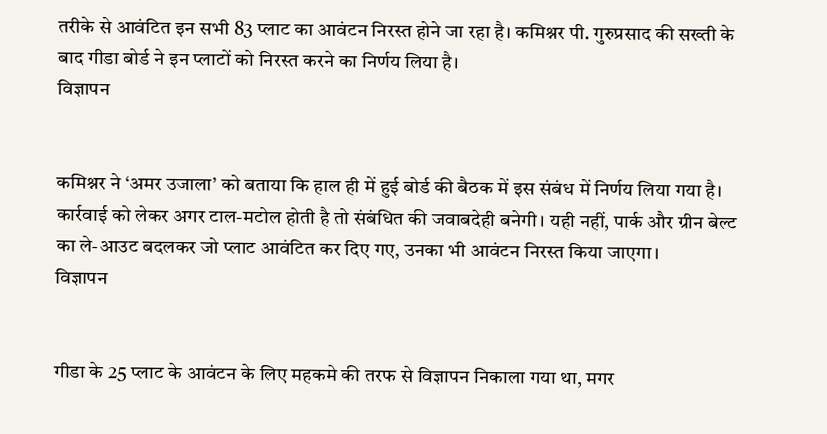तरीके से आवंटित इन सभी 83 प्लाट का आवंटन निरस्त होने जा रहा है। कमिश्नर पी. गुरुप्रसाद की सख्ती के बाद गीडा बोर्ड ने इन प्लाटों को निरस्त करने का निर्णय लिया है।
विज्ञापन


कमिश्नर ने ‘अमर उजाला’ को बताया कि हाल ही में हुई बोर्ड की बैठक में इस संबंध में निर्णय लिया गया है। कार्रवाई को लेकर अगर टाल-मटोल होती है तो संबंधित की जवाबदेही बनेगी। यही नहीं, पार्क और ग्रीन बेल्ट का ले-आउट बदलकर जो प्लाट आवंटित कर दिए गए, उनका भी आवंटन निरस्त किया जाएगा।
विज्ञापन


गीडा के 25 प्लाट के आवंटन के लिए महकमे की तरफ से विज्ञापन निकाला गया था, मगर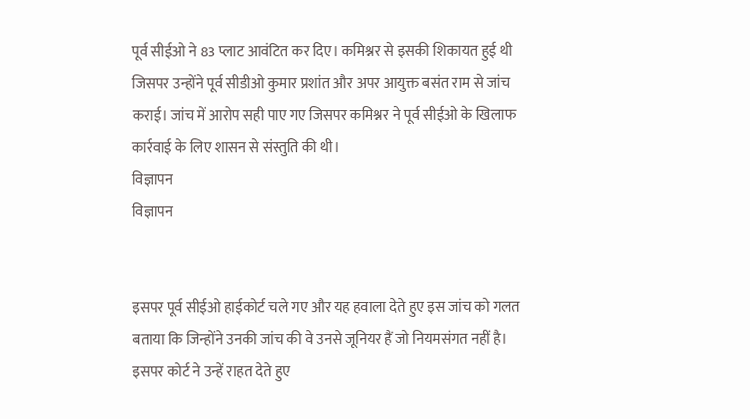पूर्व सीईओ ने 83 प्लाट आवंटित कर दिए। कमिश्नर से इसकी शिकायत हुई थी जिसपर उन्होंने पूर्व सीडीओ कुमार प्रशांत और अपर आयुक्त बसंत राम से जांच कराई। जांच में आरोप सही पाए गए जिसपर कमिश्नर ने पूर्व सीईओ के खिलाफ कार्रवाई के लिए शासन से संस्तुति की थी।
विज्ञापन
विज्ञापन


इसपर पूर्व सीईओ हाईकोर्ट चले गए और यह हवाला देते हुए इस जांच को गलत बताया कि जिन्होंने उनकी जांच की वे उनसे जूनियर हैं जो नियमसंगत नहीं है। इसपर कोर्ट ने उन्हें राहत देते हुए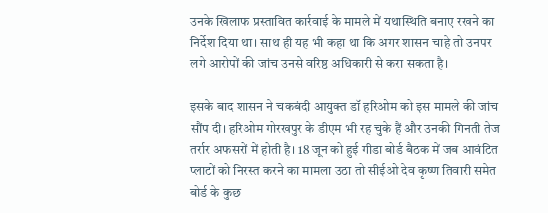उनके खिलाफ प्रस्तावित कार्रवाई के मामले में यथास्थिति बनाए रखने का निर्देश दिया था। साथ ही यह भी कहा था कि अगर शासन चाहे तो उनपर लगे आरोपों की जांच उनसे वरिष्ठ अधिकारी से करा सकता है।

इसके बाद शासन ने चकबंदी आयुक्त डॉ हरिओम को इस मामले की जांच सौंप दी। हरिओम गोरखपुर के डीएम भी रह चुके हैं और उनकी गिनती तेज तर्रार अफसरों में होती है। 18 जून को हुई गीडा बोर्ड बैठक में जब आवंटित प्लाटों को निरस्त करने का मामला उठा तो सीईओ देव कृष्ण तिवारी समेत बोर्ड के कुछ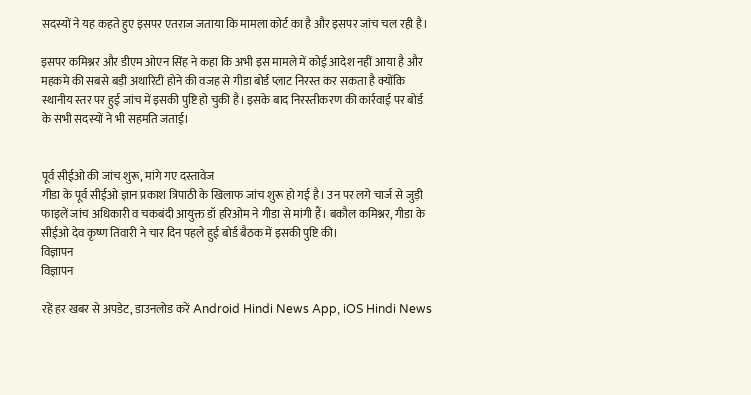सदस्यों ने यह कहते हुए इसपर एतराज जताया कि मामला कोर्ट का है और इसपर जांच चल रही है।

इसपर कमिश्नर और डीएम ओएन सिंह ने कहा कि अभी इस मामले में कोई आदेश नहीं आया है और महकमे की सबसे बड़ी अथारिटी होने की वजह से गीडा बोर्ड प्लाट निरस्त कर सकता है क्योंकि स्थानीय स्तर पर हुई जांच में इसकी पुष्टि हो चुकी है। इसके बाद निरस्तीकरण की कार्रवाई पर बोर्ड के सभी सदस्यों ने भी सहमति जताई।


पूर्व सीईओ की जांच शुरू, मांगे गए दस्तावेज
गीडा के पूर्व सीईओ ज्ञान प्रकाश त्रिपाठी के खिलाफ जांच शुरू हो गई है। उन पर लगे चार्ज से जुड़ी फाइलें जांच अधिकारी व चकबंदी आयुक्त डॉ हरिओम ने गीडा से मांगी हैं। बकौल कमिश्नर, गीडा के सीईओ देव कृष्ण तिवारी ने चार दिन पहले हुई बोर्ड बैठक में इसकी पुष्टि की।
विज्ञापन
विज्ञापन

रहें हर खबर से अपडेट, डाउनलोड करें Android Hindi News App, iOS Hindi News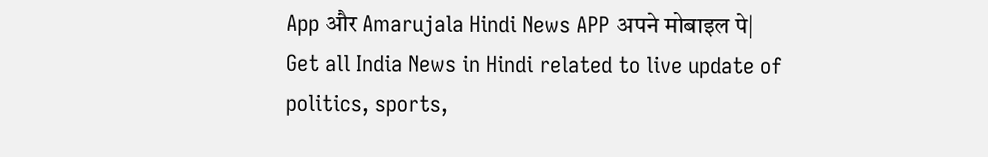App और Amarujala Hindi News APP अपने मोबाइल पे|
Get all India News in Hindi related to live update of politics, sports,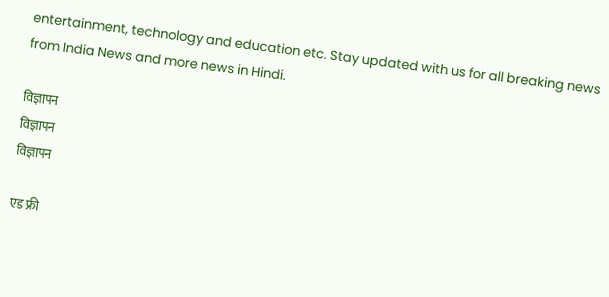entertainment, technology and education etc. Stay updated with us for all breaking news from India News and more news in Hindi.

विज्ञापन
विज्ञापन
विज्ञापन

एड फ्री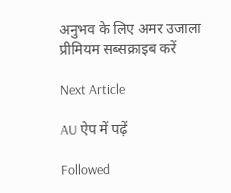अनुभव के लिए अमर उजाला प्रीमियम सब्सक्राइब करें

Next Article

AU ऐप में पढ़ें

Followed